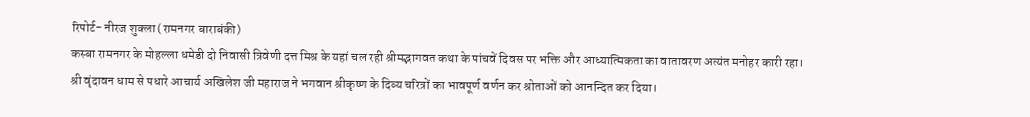रिपोर्ट- नीरज शुक्ला (रामनगर बाराबंकी)
कस्बा रामनगर के मोहल्ला धमेडी दो निवासी त्रिवेणी दत्त मिश्र के यहां चल रही श्रीमद्भागवत कथा के पांचवें दिवस पर भक्ति और आध्यात्मिकता का वातावरण अत्यंत मनोहर कारी रहा।
श्री वृंदावन धाम से पधारे आचार्य अखिलेश जी महाराज ने भगवान श्रीकृष्ण के दिव्य चरित्रों का भावपूर्ण वर्णन कर श्रोताओं को आनन्दित कर दिया।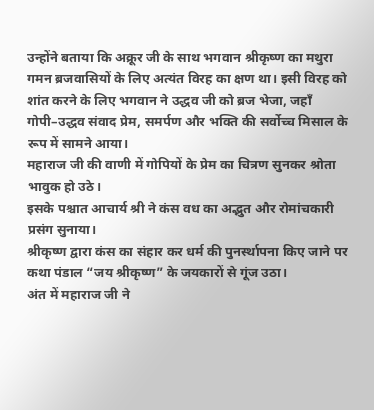उन्होंने बताया कि अक्रूर जी के साथ भगवान श्रीकृष्ण का मथुरा गमन ब्रजवासियों के लिए अत्यंत विरह का क्षण था। इसी विरह को शांत करने के लिए भगवान ने उद्धव जी को ब्रज भेजा, जहाँ गोपी–उद्धव संवाद प्रेम, समर्पण और भक्ति की सर्वोच्च मिसाल के रूप में सामने आया।
महाराज जी की वाणी में गोपियों के प्रेम का चित्रण सुनकर श्रोता भावुक हो उठे।
इसके पश्चात आचार्य श्री ने कंस वध का अद्भुत और रोमांचकारी प्रसंग सुनाया।
श्रीकृष्ण द्वारा कंस का संहार कर धर्म की पुनर्स्थापना किए जाने पर कथा पंडाल “जय श्रीकृष्ण” के जयकारों से गूंज उठा।
अंत में महाराज जी ने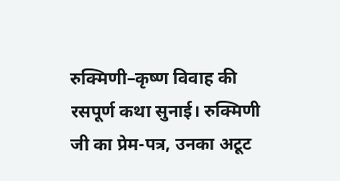रुक्मिणी–कृष्ण विवाह की रसपूर्ण कथा सुनाई। रुक्मिणी जी का प्रेम-पत्र, उनका अटूट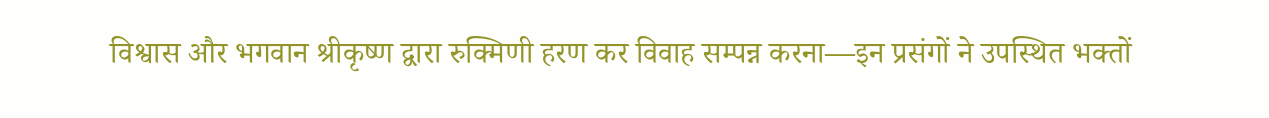विश्वास और भगवान श्रीकृष्ण द्वारा रुक्मिणी हरण कर विवाह सम्पन्न करना—इन प्रसंगों ने उपस्थित भक्तों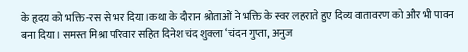के हृदय को भक्ति-रस से भर दिया।कथा के दौरान श्रोताओं ने भक्ति के स्वर लहराते हुए दिव्य वातावरण को और भी पावन बना दिया। समस्त मिश्रा परिवार सहित दिनेश चंद शुक्ला ‘चंदन गुप्ता, अनुज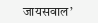जायसवाल’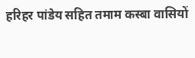हरिहर पांडेय सहित तमाम कस्बा वासियों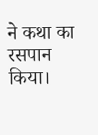ने कथा का रसपान किया।